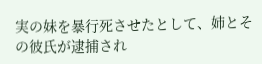実の妹を暴行死させたとして、姉とその彼氏が逮捕され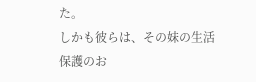た。
しかも彼らは、その妹の生活保護のお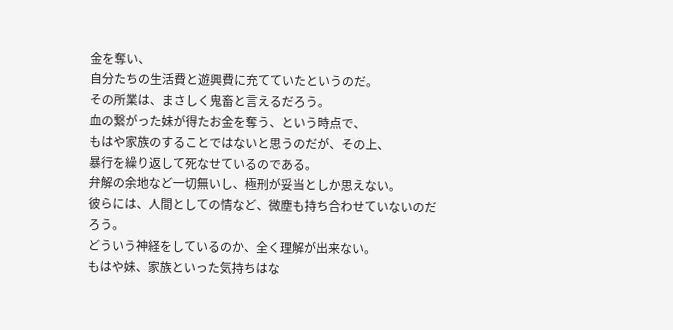金を奪い、
自分たちの生活費と遊興費に充てていたというのだ。
その所業は、まさしく鬼畜と言えるだろう。
血の繋がった妹が得たお金を奪う、という時点で、
もはや家族のすることではないと思うのだが、その上、
暴行を繰り返して死なせているのである。
弁解の余地など一切無いし、極刑が妥当としか思えない。
彼らには、人間としての情など、微塵も持ち合わせていないのだろう。
どういう神経をしているのか、全く理解が出来ない。
もはや妹、家族といった気持ちはな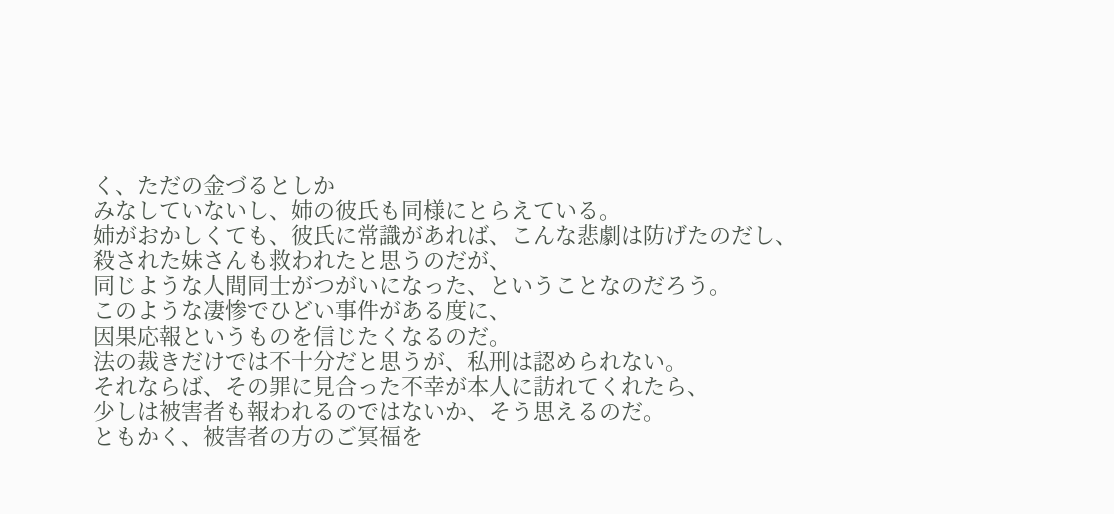く、ただの金づるとしか
みなしていないし、姉の彼氏も同様にとらえている。
姉がおかしくても、彼氏に常識があれば、こんな悲劇は防げたのだし、
殺された妹さんも救われたと思うのだが、
同じような人間同士がつがいになった、ということなのだろう。
このような凄惨でひどい事件がある度に、
因果応報というものを信じたくなるのだ。
法の裁きだけでは不十分だと思うが、私刑は認められない。
それならば、その罪に見合った不幸が本人に訪れてくれたら、
少しは被害者も報われるのではないか、そう思えるのだ。
ともかく、被害者の方のご冥福を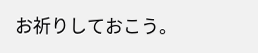お祈りしておこう。